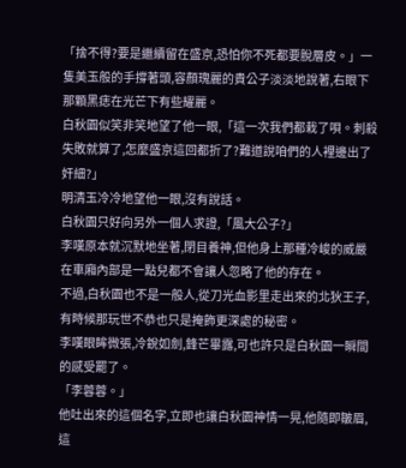「捨不得?要是繼續留在盛京,恐怕你不死都要脫層皮。」一隻美玉般的手撐著頭,容顏瑰麗的貴公子淡淡地說著,右眼下那顆黑痣在光芒下有些耀麗。
白秋園似笑非笑地望了他一眼,「這一次我們都栽了唄。刺殺失敗就算了,怎麼盛京這回都折了?難道說咱們的人裡邊出了奸細?」
明清玉冷冷地望他一眼,沒有說話。
白秋園只好向另外一個人求證,「風大公子?」
李嘆原本就沉默地坐著,閉目養神,但他身上那種冷峻的威嚴在車廂內部是一點兒都不會讓人忽略了他的存在。
不過,白秋園也不是一般人,從刀光血影里走出來的北狄王子,有時候那玩世不恭也只是掩飾更深處的秘密。
李嘆眼眸微張,冷銳如劍,鋒芒畢露,可也許只是白秋園一瞬間的感受罷了。
「李蓉蓉。」
他吐出來的這個名字,立即也讓白秋園神情一晃,他隨即皺眉,
這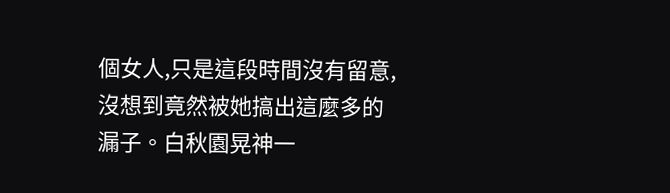個女人,只是這段時間沒有留意,沒想到竟然被她搞出這麼多的漏子。白秋園晃神一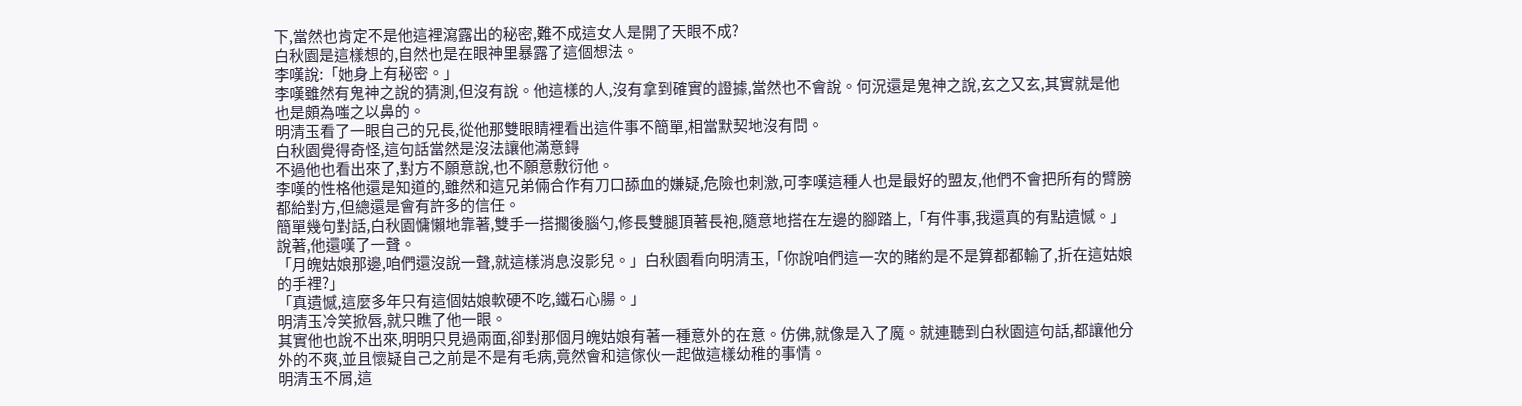下,當然也肯定不是他這裡瀉露出的秘密,難不成這女人是開了天眼不成?
白秋園是這樣想的,自然也是在眼神里暴露了這個想法。
李嘆說:「她身上有秘密。」
李嘆雖然有鬼神之說的猜測,但沒有說。他這樣的人,沒有拿到確實的證據,當然也不會說。何況還是鬼神之說,玄之又玄,其實就是他也是頗為嗤之以鼻的。
明清玉看了一眼自己的兄長,從他那雙眼睛裡看出這件事不簡單,相當默契地沒有問。
白秋園覺得奇怪,這句話當然是沒法讓他滿意鍀
不過他也看出來了,對方不願意說,也不願意敷衍他。
李嘆的性格他還是知道的,雖然和這兄弟倆合作有刀口舔血的嫌疑,危險也刺激,可李嘆這種人也是最好的盟友,他們不會把所有的臂膀都給對方,但總還是會有許多的信任。
簡單幾句對話,白秋園慵懶地靠著,雙手一搭擱後腦勺,修長雙腿頂著長袍,隨意地搭在左邊的腳踏上,「有件事,我還真的有點遺憾。」
說著,他還嘆了一聲。
「月魄姑娘那邊,咱們還沒說一聲,就這樣消息沒影兒。」白秋園看向明清玉,「你說咱們這一次的賭約是不是算都都輸了,折在這姑娘的手裡?」
「真遺憾,這麼多年只有這個姑娘軟硬不吃,鐵石心腸。」
明清玉冷笑掀唇,就只瞧了他一眼。
其實他也說不出來,明明只見過兩面,卻對那個月魄姑娘有著一種意外的在意。仿佛,就像是入了魔。就連聽到白秋園這句話,都讓他分外的不爽,並且懷疑自己之前是不是有毛病,竟然會和這傢伙一起做這樣幼稚的事情。
明清玉不屑,這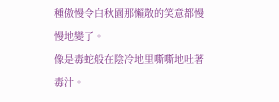種傲慢令白秋園那懶散的笑意都慢慢地變了。
像是毒蛇般在陰冷地里嘶嘶地吐著毒汁。